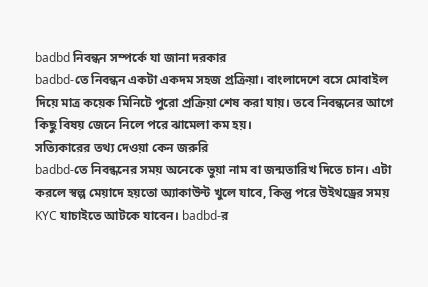badbd নিবন্ধন সম্পর্কে যা জানা দরকার
badbd-তে নিবন্ধন একটা একদম সহজ প্রক্রিয়া। বাংলাদেশে বসে মোবাইল দিয়ে মাত্র কয়েক মিনিটে পুরো প্রক্রিয়া শেষ করা যায়। তবে নিবন্ধনের আগে কিছু বিষয় জেনে নিলে পরে ঝামেলা কম হয়।
সত্যিকারের তথ্য দেওয়া কেন জরুরি
badbd-তে নিবন্ধনের সময় অনেকে ভুয়া নাম বা জন্মতারিখ দিতে চান। এটা করলে স্বল্প মেয়াদে হয়তো অ্যাকাউন্ট খুলে যাবে, কিন্তু পরে উইথড্রের সময় KYC যাচাইতে আটকে যাবেন। badbd-র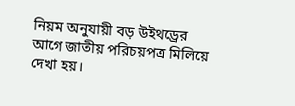নিয়ম অনুযায়ী বড় উইথড্রের আগে জাতীয় পরিচয়পত্র মিলিয়ে দেখা হয়।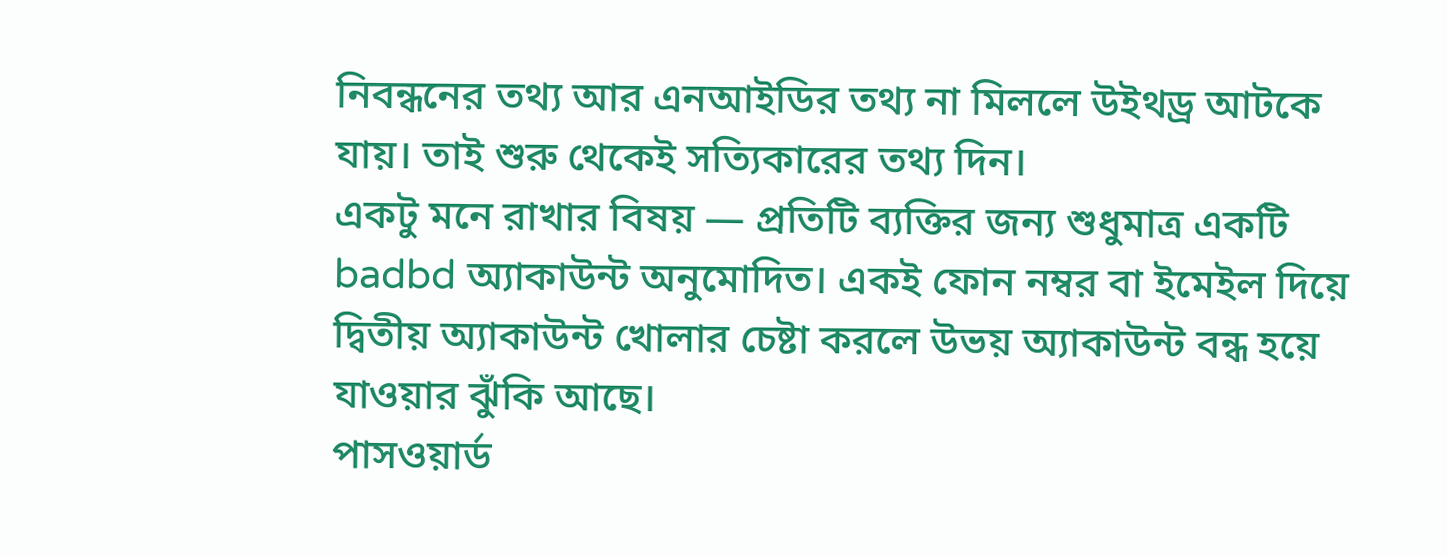নিবন্ধনের তথ্য আর এনআইডির তথ্য না মিললে উইথড্র আটকে যায়। তাই শুরু থেকেই সত্যিকারের তথ্য দিন।
একটু মনে রাখার বিষয় — প্রতিটি ব্যক্তির জন্য শুধুমাত্র একটি badbd অ্যাকাউন্ট অনুমোদিত। একই ফোন নম্বর বা ইমেইল দিয়ে দ্বিতীয় অ্যাকাউন্ট খোলার চেষ্টা করলে উভয় অ্যাকাউন্ট বন্ধ হয়ে যাওয়ার ঝুঁকি আছে।
পাসওয়ার্ড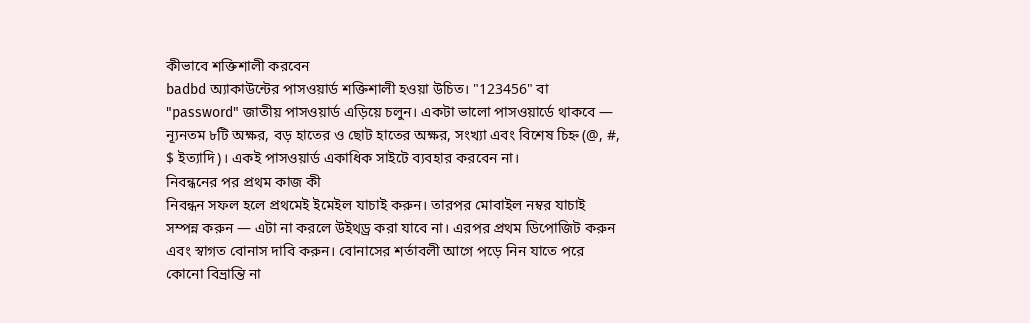কীভাবে শক্তিশালী করবেন
badbd অ্যাকাউন্টের পাসওয়ার্ড শক্তিশালী হওয়া উচিত। "123456" বা "password" জাতীয় পাসওয়ার্ড এড়িয়ে চলুন। একটা ভালো পাসওয়ার্ডে থাকবে — ন্যূনতম ৮টি অক্ষর, বড় হাতের ও ছোট হাতের অক্ষর, সংখ্যা এবং বিশেষ চিহ্ন (@, #, $ ইত্যাদি)। একই পাসওয়ার্ড একাধিক সাইটে ব্যবহার করবেন না।
নিবন্ধনের পর প্রথম কাজ কী
নিবন্ধন সফল হলে প্রথমেই ইমেইল যাচাই করুন। তারপর মোবাইল নম্বর যাচাই সম্পন্ন করুন — এটা না করলে উইথড্র করা যাবে না। এরপর প্রথম ডিপোজিট করুন এবং স্বাগত বোনাস দাবি করুন। বোনাসের শর্তাবলী আগে পড়ে নিন যাতে পরে কোনো বিভ্রান্তি না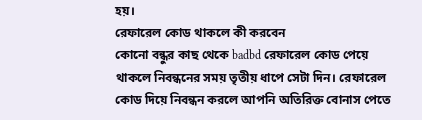হয়।
রেফারেল কোড থাকলে কী করবেন
কোনো বন্ধুর কাছ থেকে badbd রেফারেল কোড পেয়ে থাকলে নিবন্ধনের সময় তৃতীয় ধাপে সেটা দিন। রেফারেল কোড দিয়ে নিবন্ধন করলে আপনি অতিরিক্ত বোনাস পেতে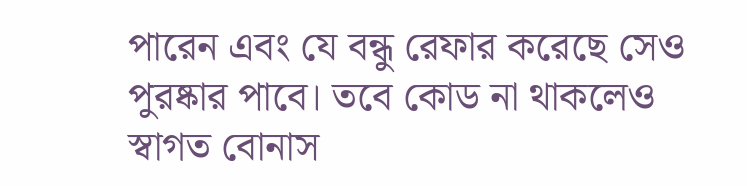পারেন এবং যে বন্ধু রেফার করেছে সেও পুরষ্কার পাবে। তবে কোড না থাকলেও স্বাগত বোনাস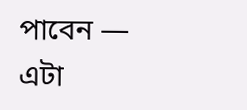পাবেন — এটা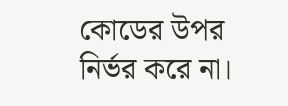কোডের উপর নির্ভর করে না।